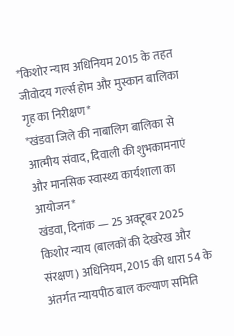*किशोर न्याय अधिनियम 2015 के तहत जीवोदय गर्ल्स होम और मुस्कान बालिका गृह का निरीक्षण*
*खंडवा जिले की नाबालिग बालिका से आत्मीय संवाद, दिवाली की शुभकामनाएं और मानसिक स्वास्थ्य कार्यशाला का आयोजन*
खंडवा, दिनांक — 25 अक्टूबर 2025
किशोर न्याय (बालकों की देखरेख और संरक्षण) अधिनियम, 2015 की धारा 54 के अंतर्गत न्यायपीठ बाल कल्याण समिति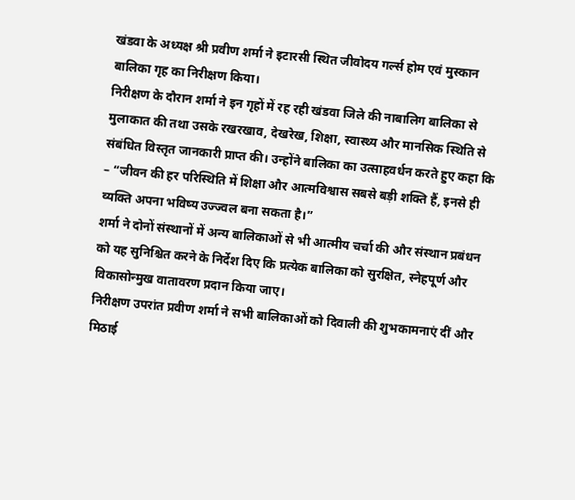खंडवा के अध्यक्ष श्री प्रवीण शर्मा ने इटारसी स्थित जीवोदय गर्ल्स होम एवं मुस्कान बालिका गृह का निरीक्षण किया।
निरीक्षण के दौरान शर्मा ने इन गृहों में रह रही खंडवा जिले की नाबालिग बालिका से मुलाकात की तथा उसके रखरखाव, देखरेख, शिक्षा, स्वास्थ्य और मानसिक स्थिति से संबंधित विस्तृत जानकारी प्राप्त की। उन्होंने बालिका का उत्साहवर्धन करते हुए कहा कि – “जीवन की हर परिस्थिति में शिक्षा और आत्मविश्वास सबसे बड़ी शक्ति हैं, इनसे ही व्यक्ति अपना भविष्य उज्ज्वल बना सकता है।”
शर्मा ने दोनों संस्थानों में अन्य बालिकाओं से भी आत्मीय चर्चा की और संस्थान प्रबंधन को यह सुनिश्चित करने के निर्देश दिए कि प्रत्येक बालिका को सुरक्षित, स्नेहपूर्ण और विकासोन्मुख वातावरण प्रदान किया जाए।
निरीक्षण उपरांत प्रवीण शर्मा ने सभी बालिकाओं को दिवाली की शुभकामनाएं दीं और मिठाई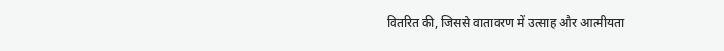वितरित की, जिससे वातावरण में उत्साह और आत्मीयता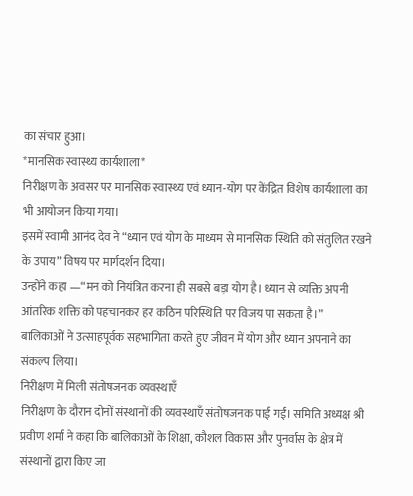का संचार हुआ।
*मानसिक स्वास्थ्य कार्यशाला*
निरीक्षण के अवसर पर मानसिक स्वास्थ्य एवं ध्यान-योग पर केंद्रित विशेष कार्यशाला का भी आयोजन किया गया।
इसमें स्वामी आनंद देव ने “ध्यान एवं योग के माध्यम से मानसिक स्थिति को संतुलित रखने के उपाय” विषय पर मार्गदर्शन दिया।
उन्होंने कहा —“मन को नियंत्रित करना ही सबसे बड़ा योग है। ध्यान से व्यक्ति अपनी आंतरिक शक्ति को पहचानकर हर कठिन परिस्थिति पर विजय पा सकता है।”
बालिकाओं ने उत्साहपूर्वक सहभागिता करते हुए जीवन में योग और ध्यान अपनाने का संकल्प लिया।
निरीक्षण में मिली संतोषजनक व्यवस्थाएँ
निरीक्षण के दौरान दोनों संस्थानों की व्यवस्थाएँ संतोषजनक पाई गईं। समिति अध्यक्ष श्री प्रवीण शर्मा ने कहा कि बालिकाओं के शिक्षा, कौशल विकास और पुनर्वास के क्षेत्र में संस्थानों द्वारा किए जा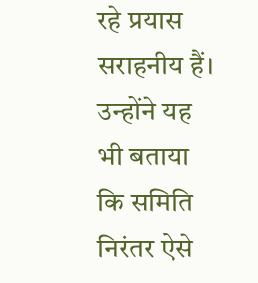रहे प्रयास सराहनीय हैं।
उन्होंने यह भी बताया कि समिति निरंतर ऐसे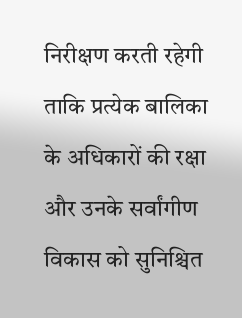निरीक्षण करती रहेगी ताकि प्रत्येक बालिका के अधिकारों की रक्षा और उनके सर्वांगीण विकास को सुनिश्चित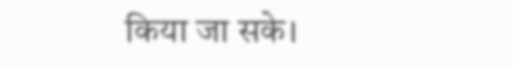किया जा सके।